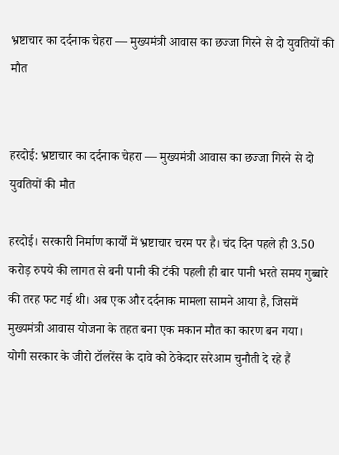भ्रष्टाचार का दर्दनाक चेहरा — मुख्यमंत्री आवास का छज्जा गिरने से दो युवतियों की मौत


हरदोई: भ्रष्टाचार का दर्दनाक चेहरा — मुख्यमंत्री आवास का छज्जा गिरने से दो युवतियों की मौत

हरदोई। सरकारी निर्माण कार्यों में भ्रष्टाचार चरम पर है। चंद दिन पहले ही 3.50 करोड़ रुपये की लागत से बनी पानी की टंकी पहली ही बार पानी भरते समय गुब्बारे की तरह फट गई थी। अब एक और दर्दनाक मामला सामने आया है, जिसमें मुख्यमंत्री आवास योजना के तहत बना एक मकान मौत का कारण बन गया।
योगी सरकार के जीरो टॉलरेंस के दावे को ठेकेदार सरेआम चुनौती दे रहे हैं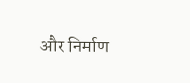और निर्माण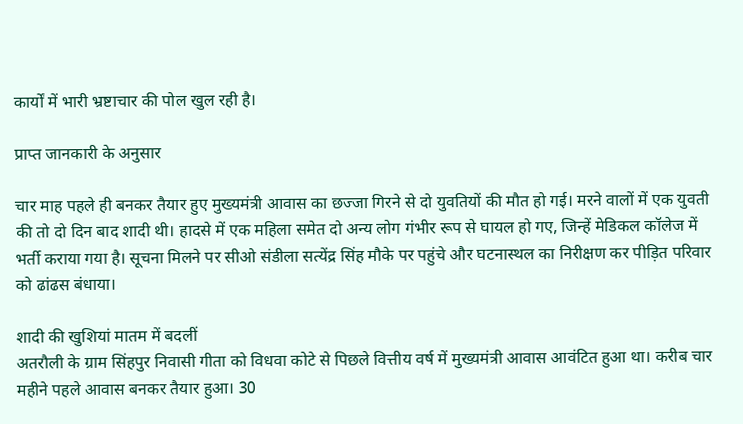कार्यों में भारी भ्रष्टाचार की पोल खुल रही है।

प्राप्त जानकारी के अनुसार

चार माह पहले ही बनकर तैयार हुए मुख्यमंत्री आवास का छज्जा गिरने से दो युवतियों की मौत हो गई। मरने वालों में एक युवती की तो दो दिन बाद शादी थी। हादसे में एक महिला समेत दो अन्य लोग गंभीर रूप से घायल हो गए, जिन्हें मेडिकल कॉलेज में भर्ती कराया गया है। सूचना मिलने पर सीओ संडीला सत्येंद्र सिंह मौके पर पहुंचे और घटनास्थल का निरीक्षण कर पीड़ित परिवार को ढांढस बंधाया।

शादी की खुशियां मातम में बदलीं
अतरौली के ग्राम सिंहपुर निवासी गीता को विधवा कोटे से पिछले वित्तीय वर्ष में मुख्यमंत्री आवास आवंटित हुआ था। करीब चार महीने पहले आवास बनकर तैयार हुआ। 30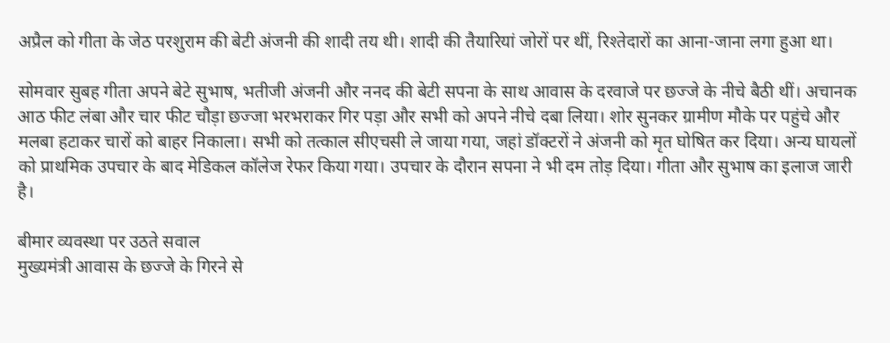अप्रैल को गीता के जेठ परशुराम की बेटी अंजनी की शादी तय थी। शादी की तैयारियां जोरों पर थीं, रिश्तेदारों का आना-जाना लगा हुआ था।

सोमवार सुबह गीता अपने बेटे सुभाष, भतीजी अंजनी और ननद की बेटी सपना के साथ आवास के दरवाजे पर छज्जे के नीचे बैठी थीं। अचानक आठ फीट लंबा और चार फीट चौड़ा छज्जा भरभराकर गिर पड़ा और सभी को अपने नीचे दबा लिया। शोर सुनकर ग्रामीण मौके पर पहुंचे और मलबा हटाकर चारों को बाहर निकाला। सभी को तत्काल सीएचसी ले जाया गया, जहां डॉक्टरों ने अंजनी को मृत घोषित कर दिया। अन्य घायलों को प्राथमिक उपचार के बाद मेडिकल कॉलेज रेफर किया गया। उपचार के दौरान सपना ने भी दम तोड़ दिया। गीता और सुभाष का इलाज जारी है।

बीमार व्यवस्था पर उठते सवाल
मुख्यमंत्री आवास के छज्जे के गिरने से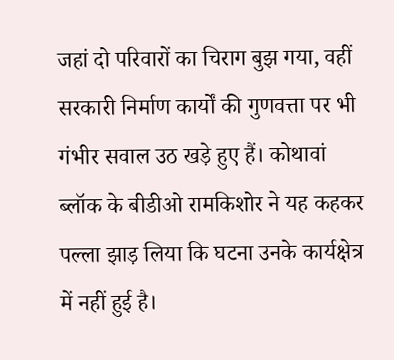जहां दो परिवारों का चिराग बुझ गया, वहीं सरकारी निर्माण कार्यों की गुणवत्ता पर भी गंभीर सवाल उठ खड़े हुए हैं। कोथावां ब्लॉक के बीडीओ रामकिशोर ने यह कहकर पल्ला झाड़ लिया कि घटना उनके कार्यक्षेत्र में नहीं हुई है।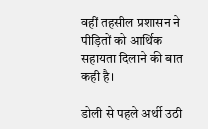वहीं तहसील प्रशासन ने पीड़ितों को आर्थिक सहायता दिलाने की बात कही है।

डोली से पहले अर्थी उठी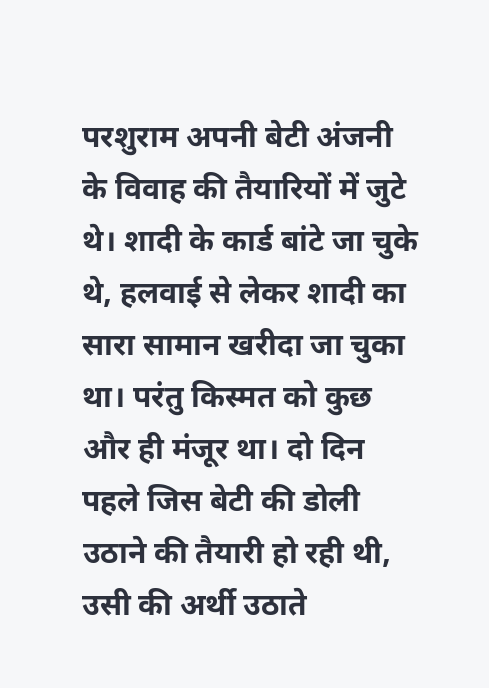परशुराम अपनी बेटी अंजनी के विवाह की तैयारियों में जुटे थे। शादी के कार्ड बांटे जा चुके थे, हलवाई से लेकर शादी का सारा सामान खरीदा जा चुका था। परंतु किस्मत को कुछ और ही मंजूर था। दो दिन पहले जिस बेटी की डोली उठाने की तैयारी हो रही थी, उसी की अर्थी उठाते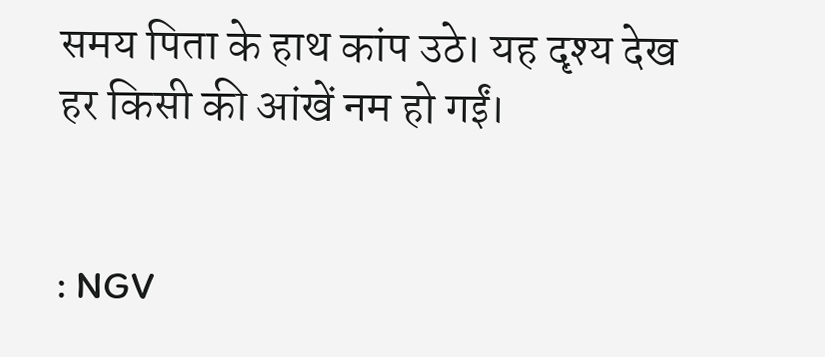समय पिता के हाथ कांप उठे। यह दृश्य देख हर किसी की आंखें नम हो गईं।


: NGV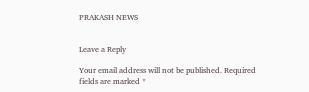PRAKASH NEWS


Leave a Reply

Your email address will not be published. Required fields are marked *